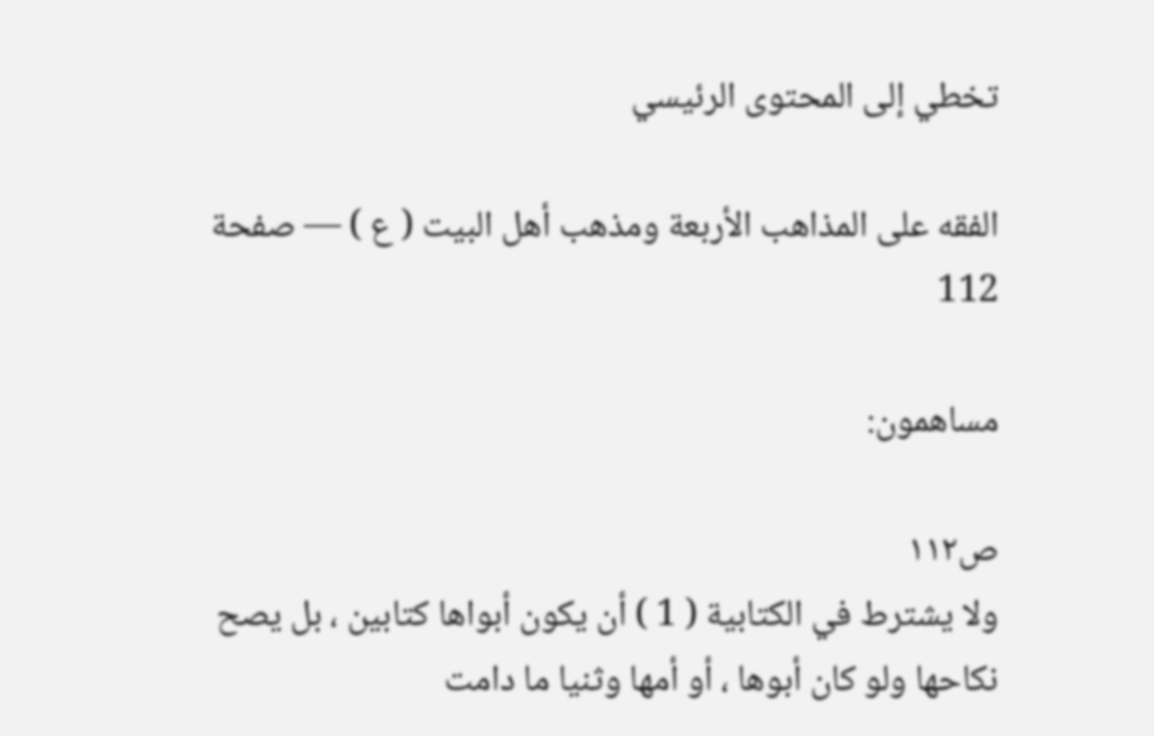تخطي إلى المحتوى الرئيسي

الفقه على المذاهب الأربعة ومذهب أهل البيت ( ع ) — صفحة 112

مساهمون:

ص١١٢
ولا يشترط في الكتابية ( 1 ) أن يكون أبواها كتابين ، بل يصح نكاحها ولو كان أبوها ، أو أمها وثنيا ما دامت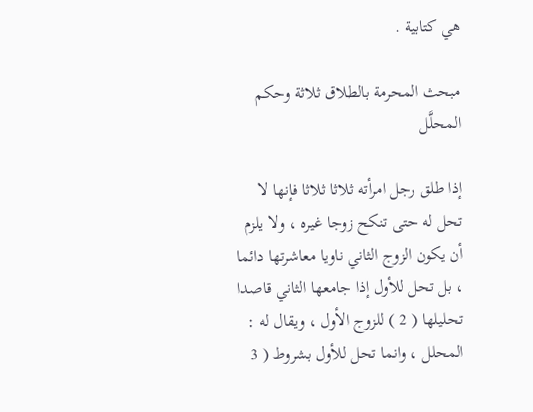هي كتابية .

مبحث المحرمة بالطلاق ثلاثة وحكم المحلَّل

إذا طلق رجل امرأته ثلاثا ثلاثا فإنها لا تحل له حتى تنكح زوجا غيره ، ولا يلزم أن يكون الزوج الثاني ناويا معاشرتها دائما ، بل تحل للأول إذا جامعها الثاني قاصدا تحليلها ( 2 ) للزوج الأول ، ويقال له : المحلل ، وانما تحل للأول بشروط ( 3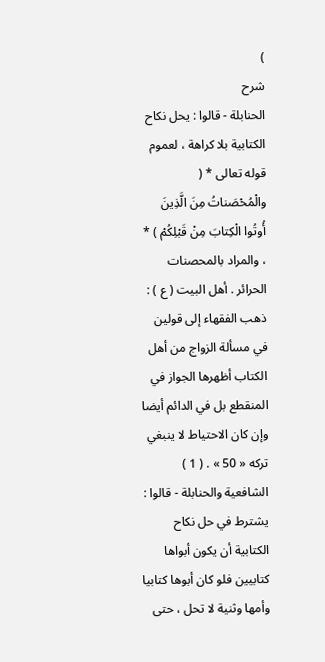)
شرح
الحنابلة - قالوا : يحل نكاح الكتابية بلا كراهة ، لعموم قوله تعالى * ( والْمُحْصَناتُ مِنَ الَّذِينَ أُوتُوا الْكِتابَ مِنْ قَبْلِكُمْ ) * ، والمراد بالمحصنات الحرائر . أهل البيت ( ع ) : ذهب الفقهاء إلى قولين في مسألة الزواج من أهل الكتاب أظهرها الجواز في المنقطع بل في الدائم أيضا وإن كان الاحتياط لا ينبغي تركه « 50 » . ( 1 ) الشافعية والحنابلة - قالوا : يشترط في حل نكاح الكتابية أن يكون أبواها كتابيين فلو كان أبوها كتابيا وأمها وثنية لا تحل ، حتى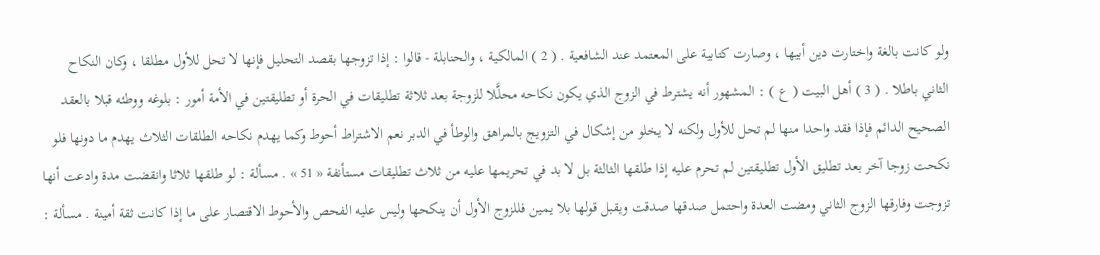ولو كانت بالغة واختارت دين أبيها ، وصارت كتابية على المعتمد عند الشافعية . ( 2 ) المالكية ، والحنابلة - قالوا : إذا تزوجها بقصد التحليل فإنها لا تحل للأول مطلقا ، وكان النكاح الثاني باطلا . ( 3 ) أهل البيت ( ع ) : المشهور أنه يشترط في الزوج الذي يكون نكاحه محلَّلا للزوجة بعد ثلاثة تطليقات في الحرة أو تطليقتين في الأمة أمور : بلوغه ووطئه قبلا بالعقد الصحيح الدائم فإذا فقد واحدا منها لم تحل للأول ولكنه لا يخلو من إشكال في التزويج بالمراهق والوطأ في الدبر نعم الاشتراط أحوط وكما يهدم نكاحه الطلقات الثلاث يهدم ما دونها فلو نكحت زوجا آخر بعد تطليق الأول تطليقتين لم تحرم عليه إذا طلقها الثالثة بل لا بد في تحريمها عليه من ثلاث تطليقات مستأنفة « 51 » . مسألة : لو طلقها ثلاثا وانقضت مدة وادعت أنها تزوجت وفارقها الزوج الثاني ومضت العدة واحتمل صدقها صدقت ويقبل قولها بلا يمين فللزوج الأول أن ينكحها وليس عليه الفحص والأحوط الاقتصار على ما إذا كانت ثقة أمينة . مسألة :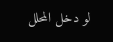لو دخل المحلل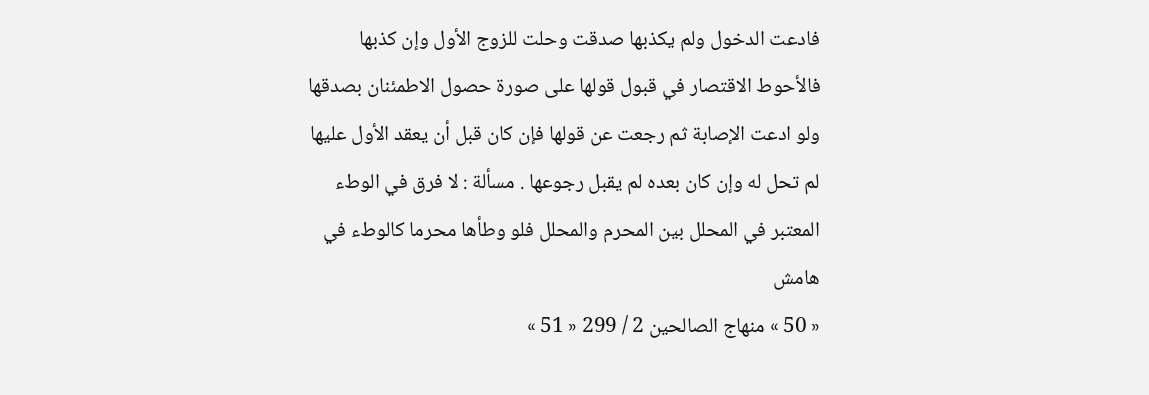فادعت الدخول ولم يكذبها صدقت وحلت للزوج الأول وإن كذبها فالأحوط الاقتصار في قبول قولها على صورة حصول الاطمئنان بصدقها ولو ادعت الإصابة ثم رجعت عن قولها فإن كان قبل أن يعقد الأول عليها لم تحل له وإن كان بعده لم يقبل رجوعها . مسألة : لا فرق في الوطء المعتبر في المحلل بين المحرم والمحلل فلو وطأها محرما كالوطء في
هامش
« 50 » منهاج الصالحين 2 / 299 « 51 »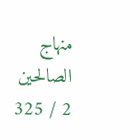منهاج الصالحين 2 / 325